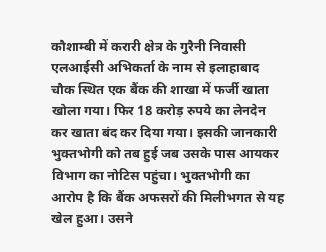कौशाम्बी में करारी क्षेत्र के गुरैनी निवासी एलआईसी अभिकर्ता के नाम से इलाहाबाद चौक स्थित एक बैंक की शाखा में फर्जी खाता खोला गया। फिर 18 करोड़ रुपये का लेनदेन कर खाता बंद कर दिया गया। इसकी जानकारी भुक्तभोगी को तब हुई जब उसके पास आयकर विभाग का नोटिस पहुंचा। भुक्तभोगी का आरोप है कि बैंक अफसरों की मिलीभगत से यह खेल हुआ। उसने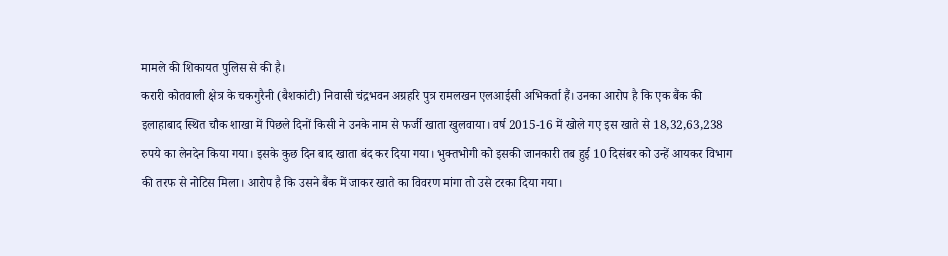मामले की शिकायत पुलिस से की है।
करारी कोतवाली क्षेत्र के चकगुरैनी (बैशकांटी) निवासी चंद्रभवन अग्रहरि पुत्र रामलखन एलआईसी अभिकर्ता हैं। उनका आरोप है कि एक बैंक की इलाहाबाद स्थित चौक शाखा में पिछले दिनों किसी ने उनके नाम से फर्जी खाता खुलवाया। वर्ष 2015-16 में खोले गए इस खाते से 18,32,63,238 रुपये का लेनदेन किया गया। इसके कुछ दिन बाद खाता बंद कर दिया गया। भुक्तभोगी को इसकी जानकारी तब हुई 10 दिसंबर को उन्हें आयकर विभाग की तरफ से नोटिस मिला। आरोप है कि उसने बैंक में जाकर खाते का विवरण मांगा तो उसे टरका दिया गया।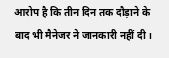आरोप है कि तीन दिन तक दौड़ाने के बाद भी मैनेजर ने जानकारी नहीं दी।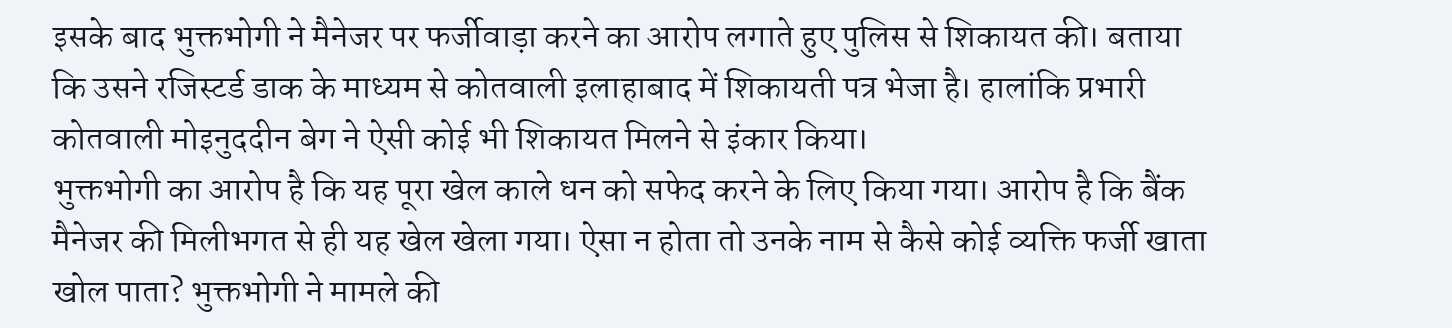इसके बाद भुक्तभोगी ने मैनेजर पर फर्जीवाड़ा करने का आरोप लगाते हुए पुलिस से शिकायत की। बताया कि उसने रजिस्टर्ड डाक के माध्यम से कोतवाली इलाहाबाद में शिकायती पत्र भेजा है। हालांकि प्रभारी कोतवाली मोइनुददीन बेग ने ऐसी कोई भी शिकायत मिलने से इंकार किया।
भुक्तभोगी का आरोप है कि यह पूरा खेल काले धन को सफेद करने के लिए किया गया। आरोप है कि बैंक मैनेजर की मिलीभगत से ही यह खेल खेला गया। ऐसा न होता तो उनके नाम से कैसे कोई व्यक्ति फर्जी खाता खोल पाता? भुक्तभोगी ने मामले की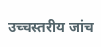उच्चस्तरीय जांच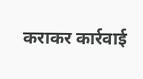कराकर कार्रवाई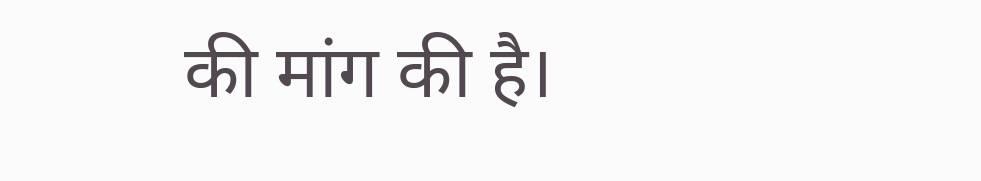की मांग की है।